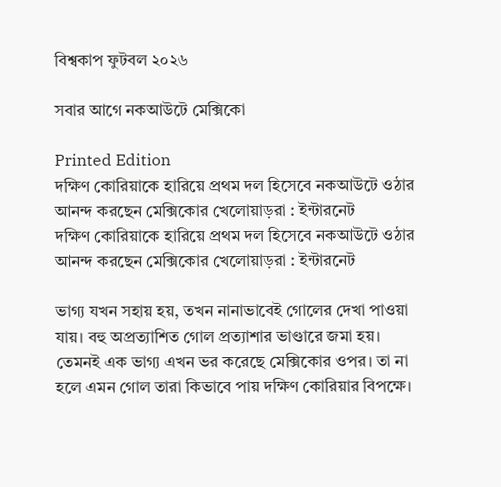বিশ্বকাপ ফুটবল ২০২৬

সবার আগে নকআউটে মেক্সিকো

Printed Edition
দক্ষিণ কোরিয়াকে হারিয়ে প্রথম দল হিসেবে নকআউটে ওঠার আনন্দ করছেন মেক্সিকোর খেলোয়াড়রা : ইন্টারনেট
দক্ষিণ কোরিয়াকে হারিয়ে প্রথম দল হিসেবে নকআউটে ওঠার আনন্দ করছেন মেক্সিকোর খেলোয়াড়রা : ইন্টারনেট

ভাগ্য যখন সহায় হয়, তখন নানাভাবেই গোলের দেখা পাওয়া যায়। বহু অপ্রত্যাশিত গোল প্রত্যাশার ভাণ্ডারে জমা হয়। তেমনই এক ভাগ্য এখন ভর করেছে মেক্সিকোর ওপর। তা না হলে এমন গোল তারা কিভাবে পায় দক্ষিণ কোরিয়ার বিপক্ষে।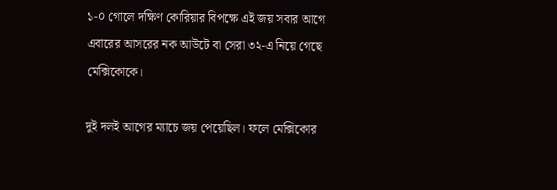১-০ গোলে দক্ষিণ কোরিয়ার বিপক্ষে এই জয় সবার আগে এবারের আসরের নক আউটে বা সেরা ৩২-এ নিয়ে গেছে মেক্সিকোকে।

দুই দলই আগের ম্যাচে জয় পেয়েছিল। ফলে মেক্সিকোর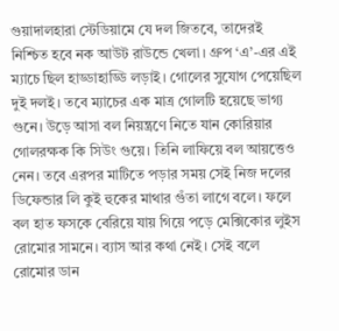গুয়াদালহারা স্টেডিয়ামে যে দল জিতবে, তাদেরই নিশ্চিত হবে নক আউট রাউন্ডে খেলা। গ্রুপ ‘এ’-এর এই ম্যাচে ছিল হাড্ডাহাড্ডি লড়াই। গোলের সুযোগ পেয়েছিল দুই দলই। তবে ম্যাচের এক মাত্র গোলটি হয়েছে ভাগ্য গুনে। উড়ে আসা বল নিয়ন্ত্রণে নিতে যান কোরিয়ার গোলরক্ষক কি সিউং গুয়ে। তিনি লাফিয়ে বল আয়ত্তেও নেন। তবে এরপর মাটিতে পড়ার সময় সেই নিজ দলের ডিফেন্ডার লি কুই হুকের মাথার গুঁতা লাগে বলে। ফলে বল হাত ফসকে বেরিয়ে যায় গিয়ে পড়ে মেক্সিকোর লুইস রোমোর সামনে। ব্যাস আর কথা নেই। সেই বলে রোমোর ডান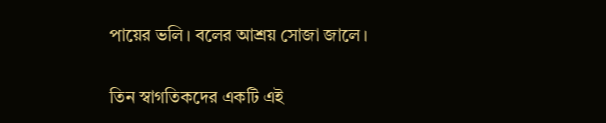পায়ের ভলি। বলের আশ্রয় সোজা জালে।

তিন স্বাগতিকদের একটি এই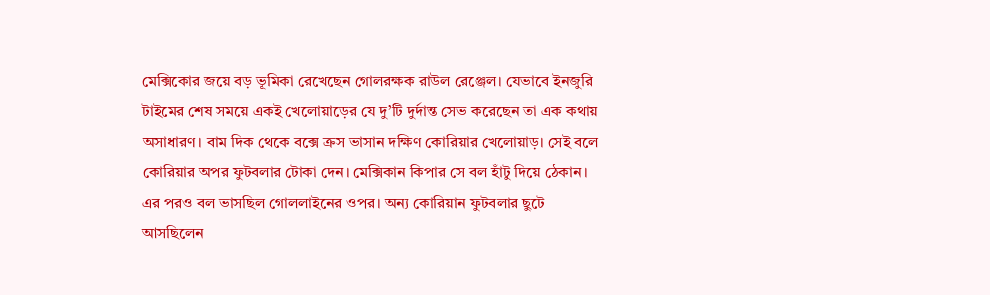মেক্সিকোর জয়ে বড় ভূমিকা রেখেছেন গোলরক্ষক রাউল রেঞ্জেল। যেভাবে ইনজুরি টাইমের শেষ সময়ে একই খেলোয়াড়ের যে দু’টি দুর্দান্ত সেভ করেছেন তা এক কথায় অসাধারণ। বাম দিক থেকে বক্সে ক্রস ভাসান দক্ষিণ কোরিয়ার খেলোয়াড়। সেই বলে কোরিয়ার অপর ফুটবলার টোকা দেন। মেক্সিকান কিপার সে বল হাঁটু দিয়ে ঠেকান। এর পরও বল ভাসছিল গোললাইনের ওপর। অন্য কোরিয়ান ফুটবলার ছুটে আসছিলেন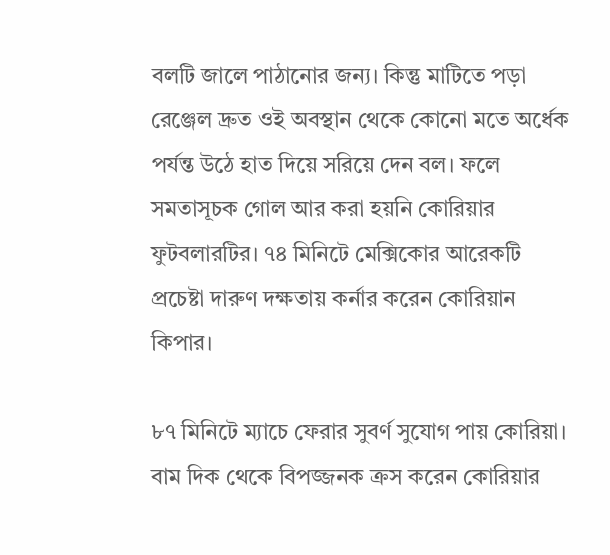বলটি জালে পাঠানোর জন্য। কিন্তু মাটিতে পড়া রেঞ্জেল দ্রুত ওই অবস্থান থেকে কোনো মতে অর্ধেক পর্যন্ত উঠে হাত দিয়ে সরিয়ে দেন বল। ফলে সমতাসূচক গোল আর করা হয়নি কোরিয়ার ফুটবলারটির। ৭৪ মিনিটে মেক্সিকোর আরেকটি প্রচেষ্টা দারুণ দক্ষতায় কর্নার করেন কোরিয়ান কিপার।

৮৭ মিনিটে ম্যাচে ফেরার সুবর্ণ সুযোগ পায় কোরিয়া। বাম দিক থেকে বিপজ্জনক ক্রস করেন কোরিয়ার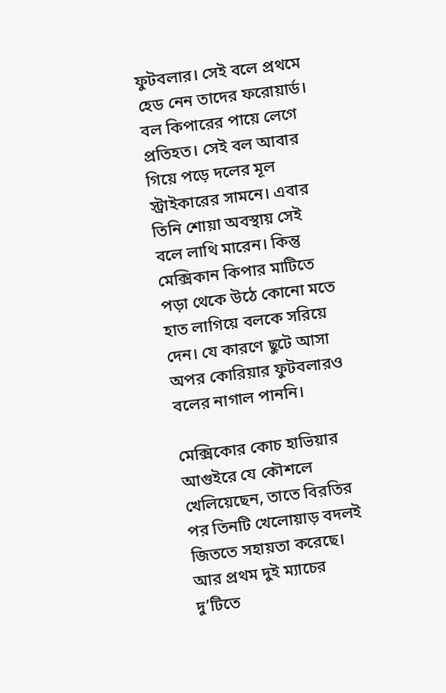ফুটবলার। সেই বলে প্রথমে হেড নেন তাদের ফরোয়ার্ড। বল কিপারের পায়ে লেগে প্রতিহত। সেই বল আবার গিয়ে পড়ে দলের মূল স্ট্রাইকারের সামনে। এবার তিনি শোয়া অবস্থায় সেই বলে লাথি মারেন। কিন্তু মেক্সিকান কিপার মাটিতে পড়া থেকে উঠে কোনো মতে হাত লাগিয়ে বলকে সরিয়ে দেন। যে কারণে ছুটে আসা অপর কোরিয়ার ফুটবলারও বলের নাগাল পাননি।

মেক্সিকোর কোচ হাভিয়ার আগুইরে যে কৌশলে খেলিয়েছেন, তাতে বিরতির পর তিনটি খেলোয়াড় বদলই জিততে সহায়তা করেছে। আর প্রথম দুই ম্যাচের দু’টিতে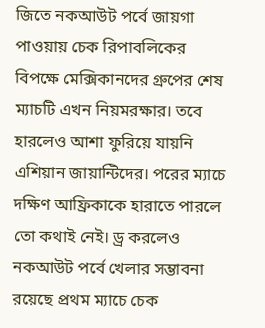জিতে নকআউট পর্বে জায়গা পাওয়ায় চেক রিপাবলিকের বিপক্ষে মেক্সিকানদের গ্রুপের শেষ ম্যাচটি এখন নিয়মরক্ষার। তবে হারলেও আশা ফুরিয়ে যায়নি এশিয়ান জায়ান্টিদের। পরের ম্যাচে দক্ষিণ আফ্রিকাকে হারাতে পারলে তো কথাই নেই। ড্র করলেও নকআউট পর্বে খেলার সম্ভাবনা রয়েছে প্রথম ম্যাচে চেক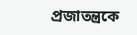প্রজাতন্ত্রকে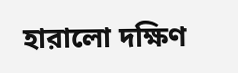হারালো দক্ষিণ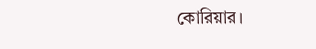কোরিয়ার।